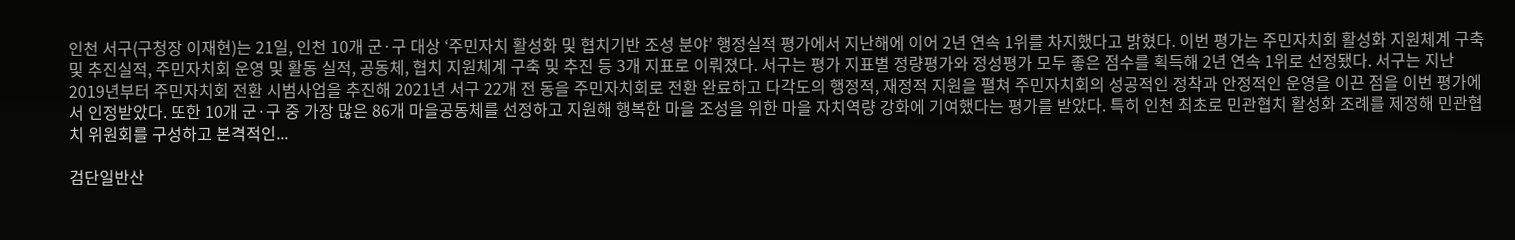인천 서구(구청장 이재현)는 21일, 인천 10개 군·구 대상 ‘주민자치 활성화 및 협치기반 조성 분야’ 행정실적 평가에서 지난해에 이어 2년 연속 1위를 차지했다고 밝혔다. 이번 평가는 주민자치회 활성화 지원체계 구축 및 추진실적, 주민자치회 운영 및 활동 실적, 공동체, 협치 지원체계 구축 및 추진 등 3개 지표로 이뤄졌다. 서구는 평가 지표별 정량평가와 정성평가 모두 좋은 점수를 획득해 2년 연속 1위로 선정됐다. 서구는 지난 2019년부터 주민자치회 전환 시범사업을 추진해 2021년 서구 22개 전 동을 주민자치회로 전환 완료하고 다각도의 행정적, 재정적 지원을 펼쳐 주민자치회의 성공적인 정착과 안정적인 운영을 이끈 점을 이번 평가에서 인정받았다. 또한 10개 군·구 중 가장 많은 86개 마을공동체를 선정하고 지원해 행복한 마을 조성을 위한 마을 자치역량 강화에 기여했다는 평가를 받았다. 특히 인천 최초로 민관협치 활성화 조례를 제정해 민관협치 위원회를 구성하고 본격적인...

검단일반산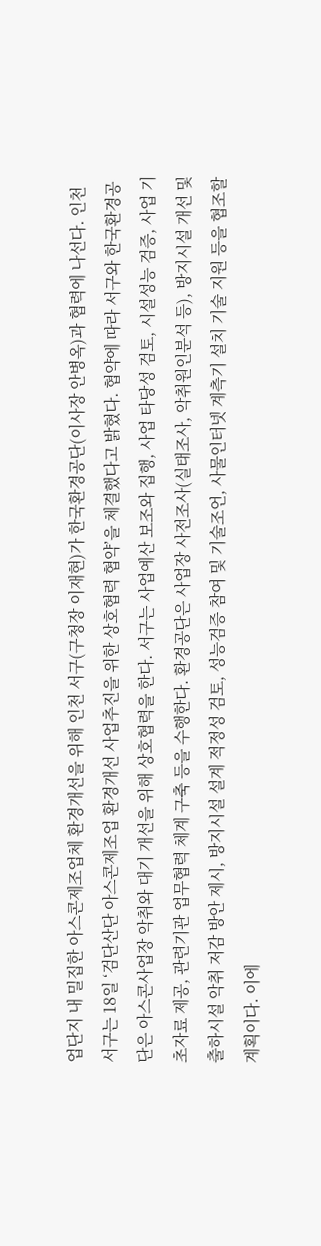업단지 내 밀집한 아스콘제조업체 환경개선을 위해 인천 서구(구청장 이재현)가 한국환경공단(이사장 안병옥)과 협력에 나선다. 인천 서구는 18일 ‘검단산단 아스콘제조업 환경개선 사업추진을 위한 상호협력 협약’을 체결했다고 밝혔다. 협약에 따라 서구와 한국환경공단은 아스콘사업장 악취와 대기 개선을 위해 상호협력을 한다. 서구는 사업예산 보조와 집행, 사업 타당성 검토, 시설성능 검증, 사업 기초자료 제공, 관련기관 업무협력 체계 구축 등을 수행한다. 환경공단은 사업장 사전조사(실태조사, 악취원인분석 등), 방지시설 개선 및 출하시설 악취 저감 방안 제시, 방지시설 설계 적정성 검토, 성능검증 참여 및 기술조언, 사물인터넷 계측기 설치 기술 지원 등을 협조할 계획이다. 이에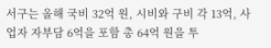서구는 올해 국비 32억 원, 시비와 구비 각 13억, 사업자 자부담 6억을 포함 총 64억 원을 투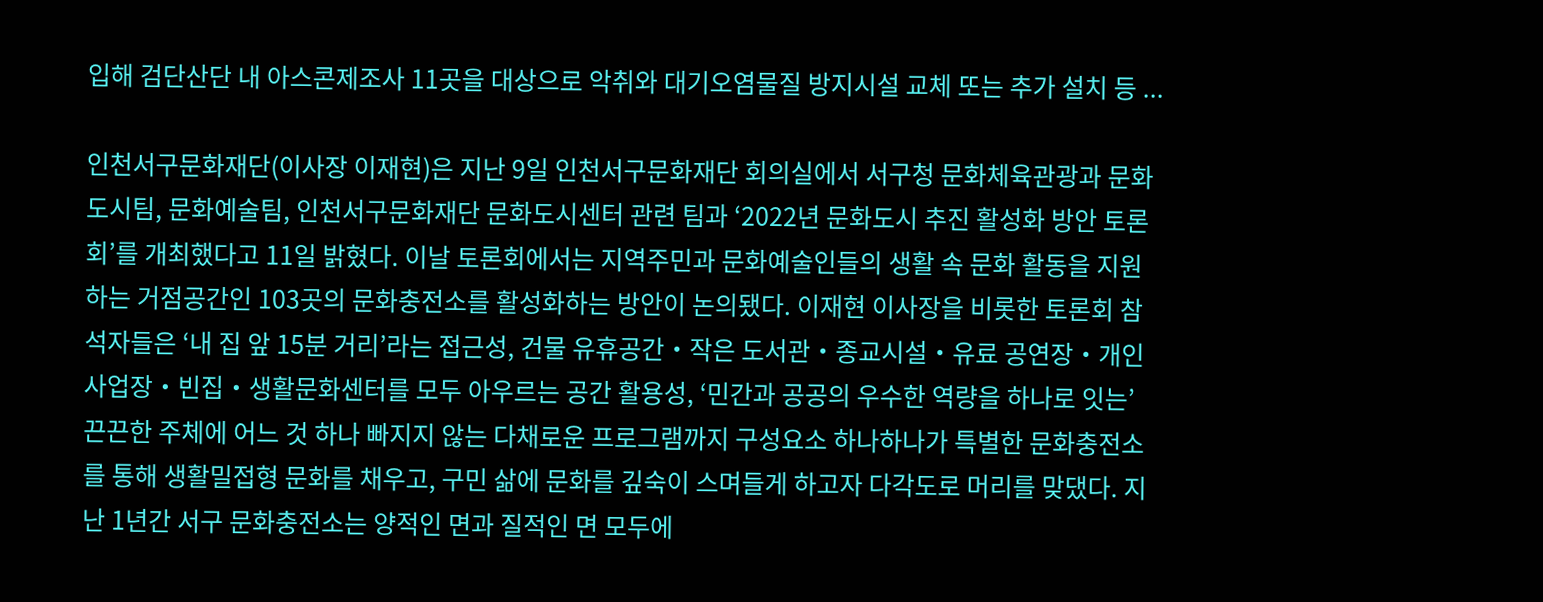입해 검단산단 내 아스콘제조사 11곳을 대상으로 악취와 대기오염물질 방지시설 교체 또는 추가 설치 등 ...

인천서구문화재단(이사장 이재현)은 지난 9일 인천서구문화재단 회의실에서 서구청 문화체육관광과 문화도시팀, 문화예술팀, 인천서구문화재단 문화도시센터 관련 팀과 ‘2022년 문화도시 추진 활성화 방안 토론회’를 개최했다고 11일 밝혔다. 이날 토론회에서는 지역주민과 문화예술인들의 생활 속 문화 활동을 지원하는 거점공간인 103곳의 문화충전소를 활성화하는 방안이 논의됐다. 이재현 이사장을 비롯한 토론회 참석자들은 ‘내 집 앞 15분 거리’라는 접근성, 건물 유휴공간‧작은 도서관‧종교시설‧유료 공연장‧개인사업장‧빈집‧생활문화센터를 모두 아우르는 공간 활용성, ‘민간과 공공의 우수한 역량을 하나로 잇는’ 끈끈한 주체에 어느 것 하나 빠지지 않는 다채로운 프로그램까지 구성요소 하나하나가 특별한 문화충전소를 통해 생활밀접형 문화를 채우고, 구민 삶에 문화를 깊숙이 스며들게 하고자 다각도로 머리를 맞댔다. 지난 1년간 서구 문화충전소는 양적인 면과 질적인 면 모두에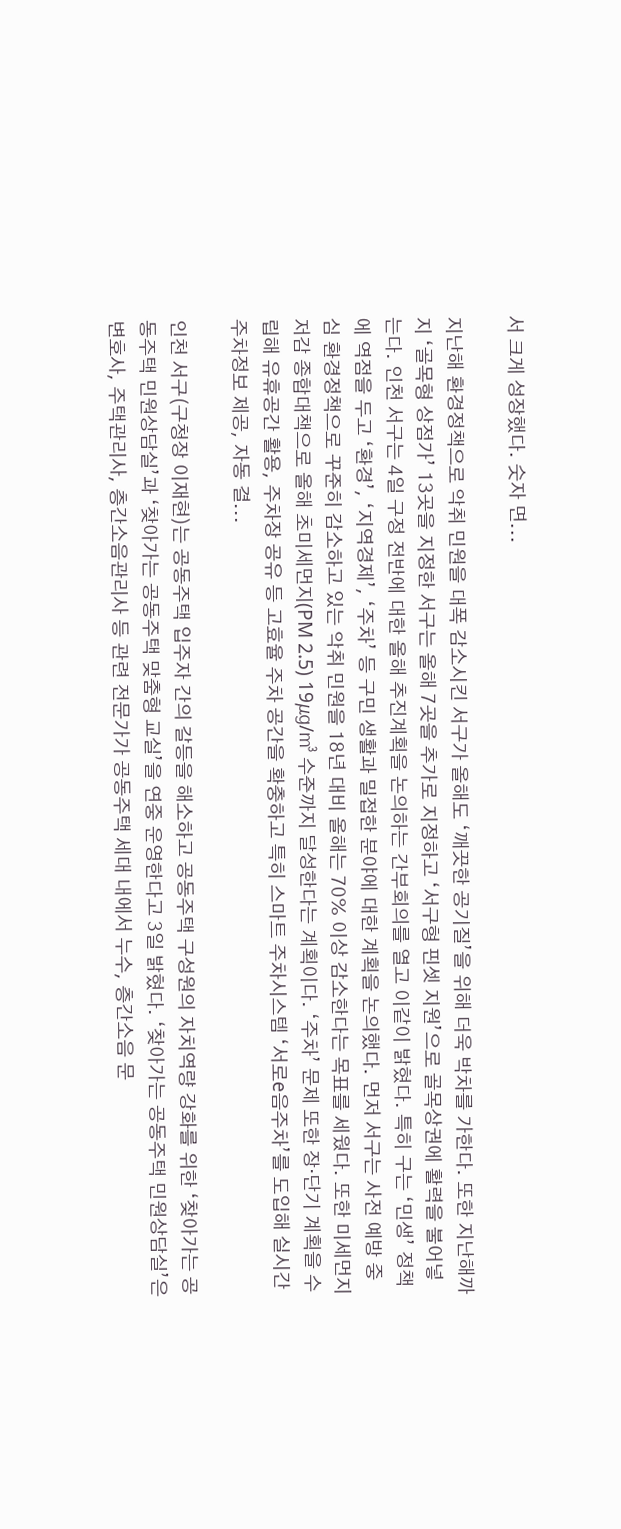서 크게 성장했다. 숫자 면...

지난해 환경정책으로 악취 민원을 대폭 감소시킨 서구가 올해도 ‘깨끗한 공기질’을 위해 더욱 박차를 가한다. 또한 지난해까지 ‘골목형 상점가’ 13곳을 지정한 서구는 올해 7곳을 추가로 지정하고 ‘서구형 핀셋 지원’으로 골목상권에 활력을 불어넣는다. 인천 서구는 4일 구정 전반에 대한 올해 추진계획을 논의하는 간부회의를 열고 이같이 밝혔다. 특히 구는 ‘민생’ 정책에 역점을 두고 ‘환경’, ‘지역경제’, ‘주차’ 등 구민 생활과 밀접한 분야에 대한 계획을 논의했다. 먼저 서구는 사전 예방 중심 환경정책으로 꾸준히 감소하고 있는 악취 민원을 18년 대비 올해는 70% 이상 감소한다는 목표를 세웠다. 또한 미세먼지 저감 종합대책으로 올해 초미세먼지(PM 2.5) 19㎍/㎥ 수준까지 달성한다는 계획이다. ‘주차’ 문제 또한 장·단기 계획을 수립해 유휴공간 활용, 주차장 공유 등 고효율 주차 공간을 확충하고 특히 스마트 주차시스템 ‘서로e음주차’를 도입해 실시간 주차정보 제공, 자동 결...

인천 서구(구청장 이재현)는 공동주택 입주자 간의 갈등을 해소하고 공동주택 구성원의 자치역량 강화를 위한 ‘찾아가는 공동주택 민원상담실’과 ‘찾아가는 공동주택 맞춤형 교실’을 연중 운영한다고 3일 밝혔다. ‘찾아가는 공동주택 민원상담실’은 변호사, 주택관리사, 층간소음관리사 등 관련 전문가가 공동주택 세대 내에서 누수, 층간소음 문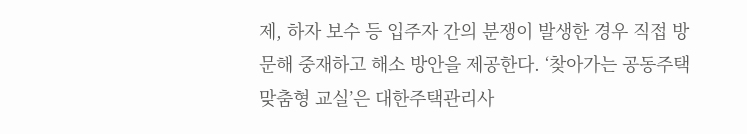제, 하자 보수 등 입주자 간의 분쟁이 발생한 경우 직접 방문해 중재하고 해소 방안을 제공한다. ‘찾아가는 공동주택 맞춤형 교실’은 대한주택관리사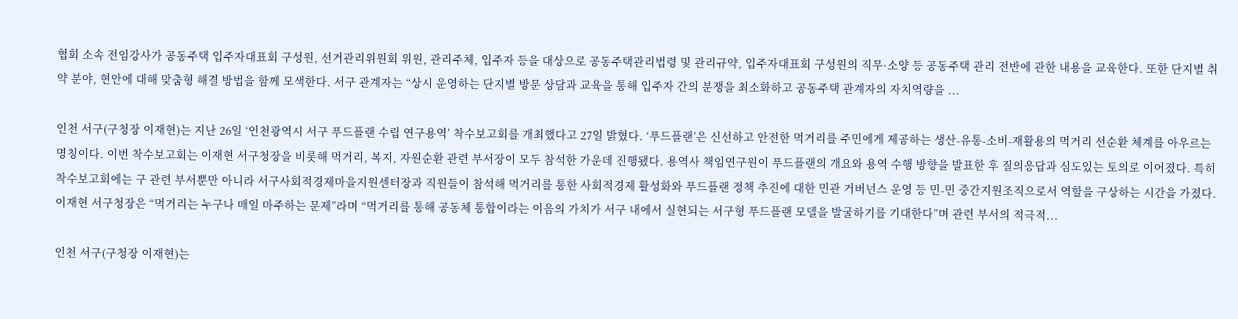협회 소속 전임강사가 공동주택 입주자대표회 구성원, 선거관리위원회 위원, 관리주체, 입주자 등을 대상으로 공동주택관리법령 및 관리규약, 입주자대표회 구성원의 직무·소양 등 공동주택 관리 전반에 관한 내용을 교육한다. 또한 단지별 취약 분야, 현안에 대해 맞춤형 해결 방법을 함께 모색한다. 서구 관계자는 “상시 운영하는 단지별 방문 상담과 교육을 통해 입주자 간의 분쟁을 최소화하고 공동주택 관계자의 자치역량을 ...

인천 서구(구청장 이재현)는 지난 26일 ‘인천광역시 서구 푸드플랜 수립 연구용역’ 착수보고회를 개최했다고 27일 밝혔다. ‘푸드플랜’은 신선하고 안전한 먹거리를 주민에게 제공하는 생산-유통-소비-재활용의 먹거리 선순환 체계를 아우르는 명칭이다. 이번 착수보고회는 이재현 서구청장을 비롯해 먹거리, 복지, 자원순환 관련 부서장이 모두 참석한 가운데 진행됐다. 용역사 책임연구원이 푸드플랜의 개요와 용역 수행 방향을 발표한 후 질의응답과 심도있는 토의로 이어졌다. 특히 착수보고회에는 구 관련 부서뿐만 아니라 서구사회적경제마을지원센터장과 직원들이 참석해 먹거리를 통한 사회적경제 활성화와 푸드플랜 정책 추진에 대한 민관 거버넌스 운영 등 민-민 중간지원조직으로서 역할을 구상하는 시간을 가졌다. 이재현 서구청장은 “먹거리는 누구나 매일 마주하는 문제”라며 “먹거리를 통해 공동체 통합이라는 이음의 가치가 서구 내에서 실현되는 서구형 푸드플랜 모델을 발굴하기를 기대한다”며 관련 부서의 적극적...

인천 서구(구청장 이재현)는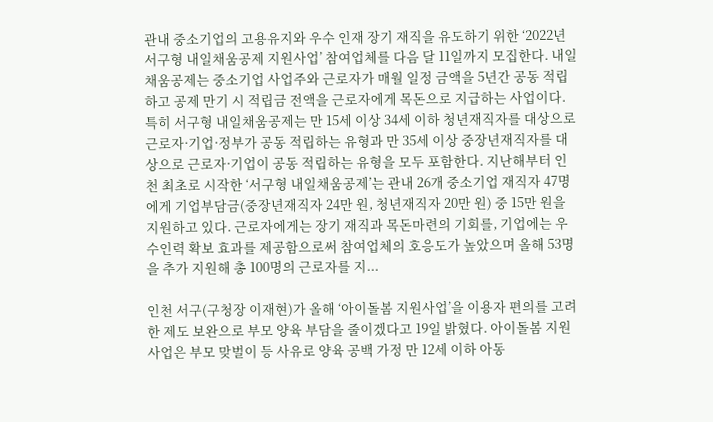관내 중소기업의 고용유지와 우수 인재 장기 재직을 유도하기 위한 ‘2022년 서구형 내일채움공제 지원사업’ 참여업체를 다음 달 11일까지 모집한다. 내일채움공제는 중소기업 사업주와 근로자가 매월 일정 금액을 5년간 공동 적립하고 공제 만기 시 적립금 전액을 근로자에게 목돈으로 지급하는 사업이다. 특히 서구형 내일채움공제는 만 15세 이상 34세 이하 청년재직자를 대상으로 근로자·기업·정부가 공동 적립하는 유형과 만 35세 이상 중장년재직자를 대상으로 근로자·기업이 공동 적립하는 유형을 모두 포함한다. 지난해부터 인천 최초로 시작한 ‘서구형 내일채움공제’는 관내 26개 중소기업 재직자 47명에게 기업부담금(중장년재직자 24만 원, 청년재직자 20만 원) 중 15만 원을 지원하고 있다. 근로자에게는 장기 재직과 목돈마련의 기회를, 기업에는 우수인력 확보 효과를 제공함으로써 참여업체의 호응도가 높았으며 올해 53명을 추가 지원해 총 100명의 근로자를 지...

인천 서구(구청장 이재현)가 올해 ‘아이돌봄 지원사업’을 이용자 편의를 고려한 제도 보완으로 부모 양육 부담을 줄이겠다고 19일 밝혔다. 아이돌봄 지원사업은 부모 맞벌이 등 사유로 양육 공백 가정 만 12세 이하 아동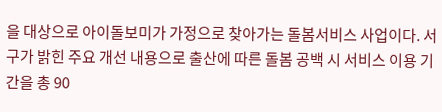을 대상으로 아이돌보미가 가정으로 찾아가는 돌봄서비스 사업이다. 서구가 밝힌 주요 개선 내용으로 출산에 따른 돌봄 공백 시 서비스 이용 기간을 총 90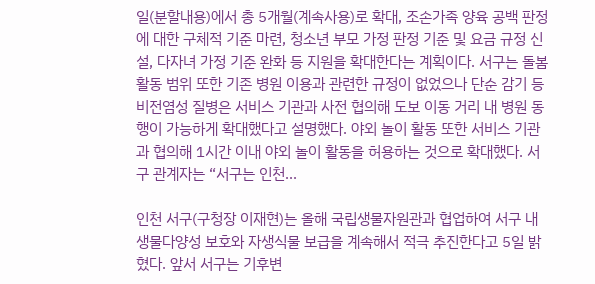일(분할내용)에서 총 5개월(계속사용)로 확대, 조손가족 양육 공백 판정에 대한 구체적 기준 마련, 청소년 부모 가정 판정 기준 및 요금 규정 신설, 다자녀 가정 기준 완화 등 지원을 확대한다는 계획이다. 서구는 돌봄 활동 범위 또한 기존 병원 이용과 관련한 규정이 없었으나 단순 감기 등 비전염성 질병은 서비스 기관과 사전 협의해 도보 이동 거리 내 병원 동행이 가능하게 확대했다고 설명했다. 야외 놀이 활동 또한 서비스 기관과 협의해 1시간 이내 야외 놀이 활동을 허용하는 것으로 확대했다. 서구 관계자는 “서구는 인천...

인천 서구(구청장 이재현)는 올해 국립생물자원관과 협업하여 서구 내 생물다양성 보호와 자생식물 보급을 계속해서 적극 추진한다고 5일 밝혔다. 앞서 서구는 기후변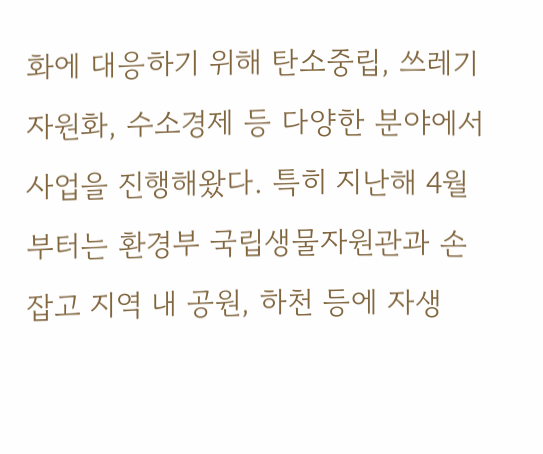화에 대응하기 위해 탄소중립, 쓰레기 자원화, 수소경제 등 다양한 분야에서 사업을 진행해왔다. 특히 지난해 4월부터는 환경부 국립생물자원관과 손잡고 지역 내 공원, 하천 등에 자생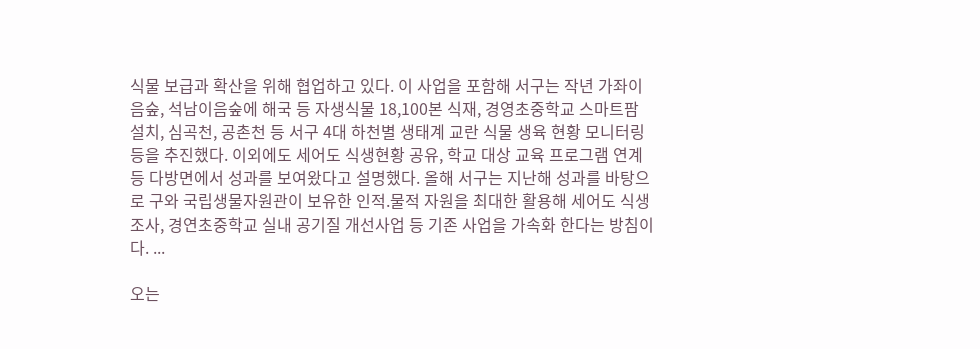식물 보급과 확산을 위해 협업하고 있다. 이 사업을 포함해 서구는 작년 가좌이음숲, 석남이음숲에 해국 등 자생식물 18,100본 식재, 경영초중학교 스마트팜 설치, 심곡천, 공촌천 등 서구 4대 하천별 생태계 교란 식물 생육 현황 모니터링 등을 추진했다. 이외에도 세어도 식생현황 공유, 학교 대상 교육 프로그램 연계 등 다방면에서 성과를 보여왔다고 설명했다. 올해 서구는 지난해 성과를 바탕으로 구와 국립생물자원관이 보유한 인적․물적 자원을 최대한 활용해 세어도 식생조사, 경연초중학교 실내 공기질 개선사업 등 기존 사업을 가속화 한다는 방침이다. ...

오는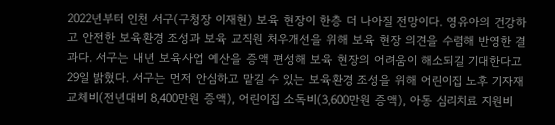2022년부터 인천 서구(구청장 이재현) 보육 현장이 한층 더 나아질 전망이다. 영유아의 건강하고 안전한 보육환경 조성과 보육 교직원 처우개선을 위해 보육 현장 의견을 수렴해 반영한 결과다. 서구는 내년 보육사업 예산을 증액 편성해 보육 현장의 어려움이 해소되길 기대한다고 29일 밝혔다. 서구는 먼저 안심하고 맡길 수 있는 보육환경 조성을 위해 어린이집 노후 기자재 교체비(전년대비 8,400만원 증액), 어린이집 소독비(3,600만원 증액), 아동 심리치료 지원비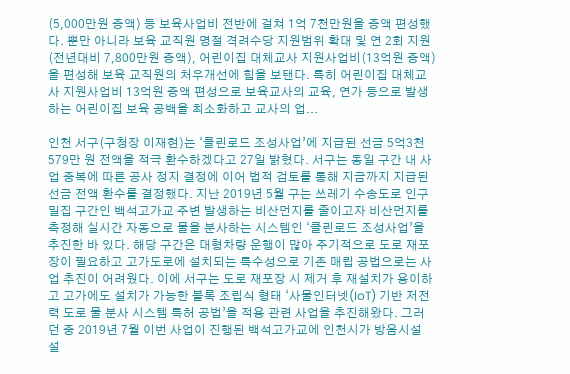(5,000만원 증액) 등 보육사업비 전반에 걸쳐 1억 7천만원을 증액 편성했다. 뿐만 아니라 보육 교직원 명절 격려수당 지원범위 확대 및 연 2회 지원(전년대비 7,800만원 증액), 어린이집 대체교사 지원사업비(13억원 증액)을 편성해 보육 교직원의 처우개선에 힘을 보탠다. 특히 어린이집 대체교사 지원사업비 13억원 증액 편성으로 보육교사의 교육, 연가 등으로 발생하는 어린이집 보육 공백을 최소화하고 교사의 업...

인천 서구(구청장 이재현)는 ‘클린로드 조성사업’에 지급된 선금 5억3천579만 원 전액을 적극 환수하겠다고 27일 밝혔다. 서구는 동일 구간 내 사업 중복에 따른 공사 정지 결정에 이어 법적 검토를 통해 지금까지 지급된 선금 전액 환수를 결정했다. 지난 2019년 5월 구는 쓰레기 수송도로 인구 밀집 구간인 백석고가교 주변 발생하는 비산먼지를 줄이고자 비산먼지를 측정해 실시간 자동으로 물을 분사하는 시스템인 ‘클린로드 조성사업’을 추진한 바 있다. 해당 구간은 대형차량 운행이 많아 주기적으로 도로 재포장이 필요하고 고가도로에 설치되는 특수성으로 기존 매립 공법으로는 사업 추진이 어려웠다. 이에 서구는 도로 재포장 시 제거 후 재설치가 용이하고 고가에도 설치가 가능한 블록 조립식 형태 ‘사물인터넷(IoT) 기반 저전력 도로 물 분사 시스템 특허 공법’을 적용 관련 사업을 추진해왔다. 그러던 중 2019년 7월 이번 사업이 진행된 백석고가교에 인천시가 방음시설 설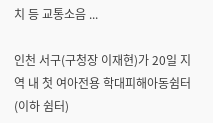치 등 교통소음 ...

인천 서구(구청장 이재현)가 20일 지역 내 첫 여아전용 학대피해아동쉼터(이하 쉼터)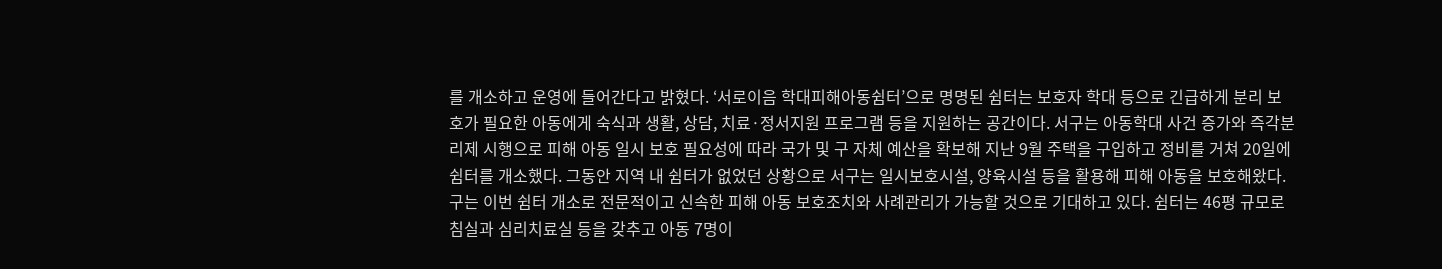를 개소하고 운영에 들어간다고 밝혔다. ‘서로이음 학대피해아동쉼터’으로 명명된 쉼터는 보호자 학대 등으로 긴급하게 분리 보호가 필요한 아동에게 숙식과 생활, 상담, 치료·정서지원 프로그램 등을 지원하는 공간이다. 서구는 아동학대 사건 증가와 즉각분리제 시행으로 피해 아동 일시 보호 필요성에 따라 국가 및 구 자체 예산을 확보해 지난 9월 주택을 구입하고 정비를 거쳐 20일에 쉼터를 개소했다. 그동안 지역 내 쉼터가 없었던 상황으로 서구는 일시보호시설, 양육시설 등을 활용해 피해 아동을 보호해왔다. 구는 이번 쉼터 개소로 전문적이고 신속한 피해 아동 보호조치와 사례관리가 가능할 것으로 기대하고 있다. 쉼터는 46평 규모로 침실과 심리치료실 등을 갖추고 아동 7명이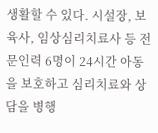생활할 수 있다. 시설장, 보육사, 임상심리치료사 등 전문인력 6명이 24시간 아동을 보호하고 심리치료와 상담을 병행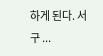하게 된다. 서구 ...